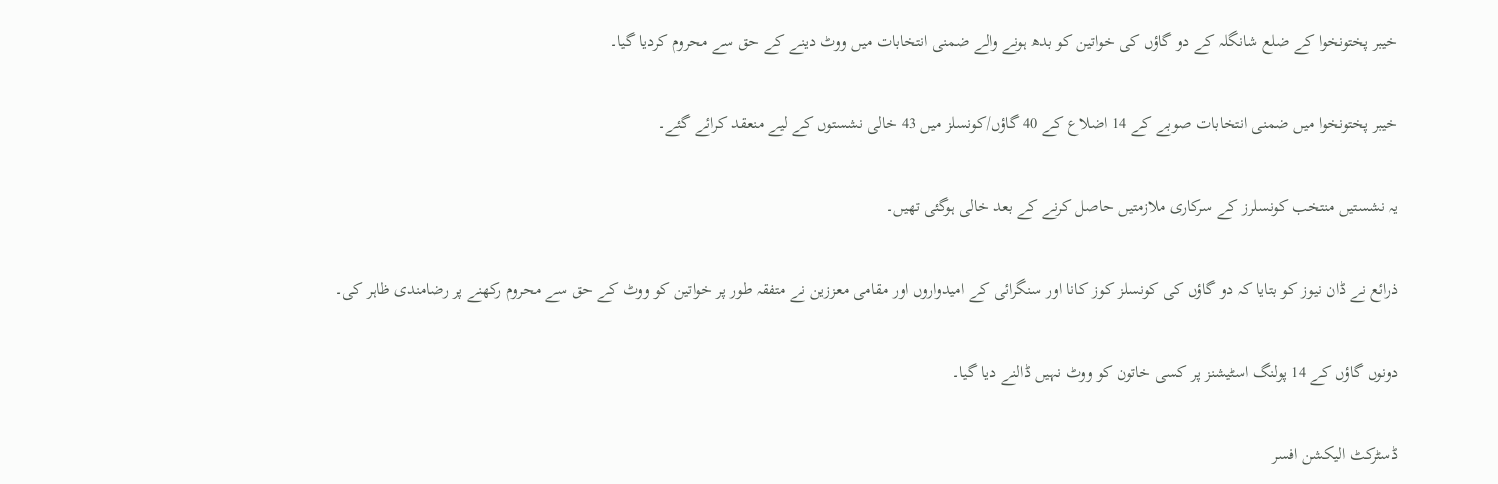خیبر پختونخوا کے ضلع شانگلہ کے دو گاؤں کی خواتین کو بدھ ہونے والے ضمنی انتخابات میں ووٹ دینے کے حق سے محروم کردیا گیا۔

خیبر پختونخوا میں ضمنی انتخابات صوبے کے 14 اضلاع کے 40 گاؤں/کونسلز میں 43 خالی نشستوں کے لیے منعقد کرائے گئے۔

یہ نشستیں منتخب کونسلرز کے سرکاری ملازمتیں حاصل کرنے کے بعد خالی ہوگئی تھیں۔

ذرائع نے ڈان نیوز کو بتایا کہ دو گاؤں کی کونسلز کوز کانا اور سنگرائی کے امیدواروں اور مقامی معززین نے متفقہ طور پر خواتین کو ووٹ کے حق سے محروم رکھنے پر رضامندی ظاہر کی۔

دونوں گاؤں کے 14 پولنگ اسٹیشنز پر کسی خاتون کو ووٹ نہیں ڈالنے دیا گیا۔

ڈسٹرکٹ الیکشن افسر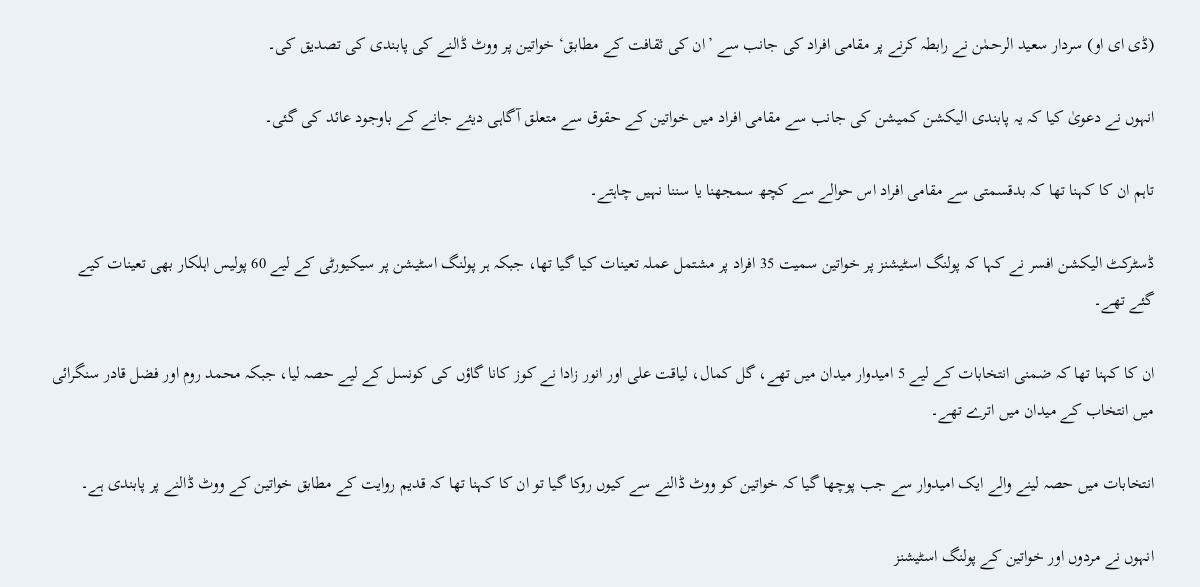(ڈی ای او) سردار سعید الرحمٰن نے رابطہ کرنے پر مقامی افراد کی جانب سے ’ان کی ثقافت کے مطابق‘ خواتین پر ووٹ ڈالنے کی پابندی کی تصدیق کی۔

انہوں نے دعویٰ کیا کہ یہ پابندی الیکشن کمیشن کی جانب سے مقامی افراد میں خواتین کے حقوق سے متعلق آگاہی دیئے جانے کے باوجود عائد کی گئی۔

تاہم ان کا کہنا تھا کہ بدقسمتی سے مقامی افراد اس حوالے سے کچھ سمجھنا یا سننا نہیں چاہتے۔

ڈسٹرکٹ الیکشن افسر نے کہا کہ پولنگ اسٹیشنز پر خواتین سمیت 35 افراد پر مشتمل عملہ تعینات کیا گیا تھا، جبکہ ہر پولنگ اسٹیشن پر سیکیورٹی کے لیے 60 پولیس اہلکار بھی تعینات کیے گئے تھے۔

ان کا کہنا تھا کہ ضمنی انتخابات کے لیے 5 امیدوار میدان میں تھے، گل کمال، لیاقت علی اور انور زادا نے کوز کانا گاؤں کی کونسل کے لیے حصہ لیا، جبکہ محمد روم اور فضل قادر سنگرائی میں انتخاب کے میدان میں اترے تھے۔

انتخابات میں حصہ لینے والے ایک امیدوار سے جب پوچھا گیا کہ خواتین کو ووٹ ڈالنے سے کیوں روکا گیا تو ان کا کہنا تھا کہ قدیم روایت کے مطابق خواتین کے ووٹ ڈالنے پر پابندی ہے۔

انہوں نے مردوں اور خواتین کے پولنگ اسٹیشنز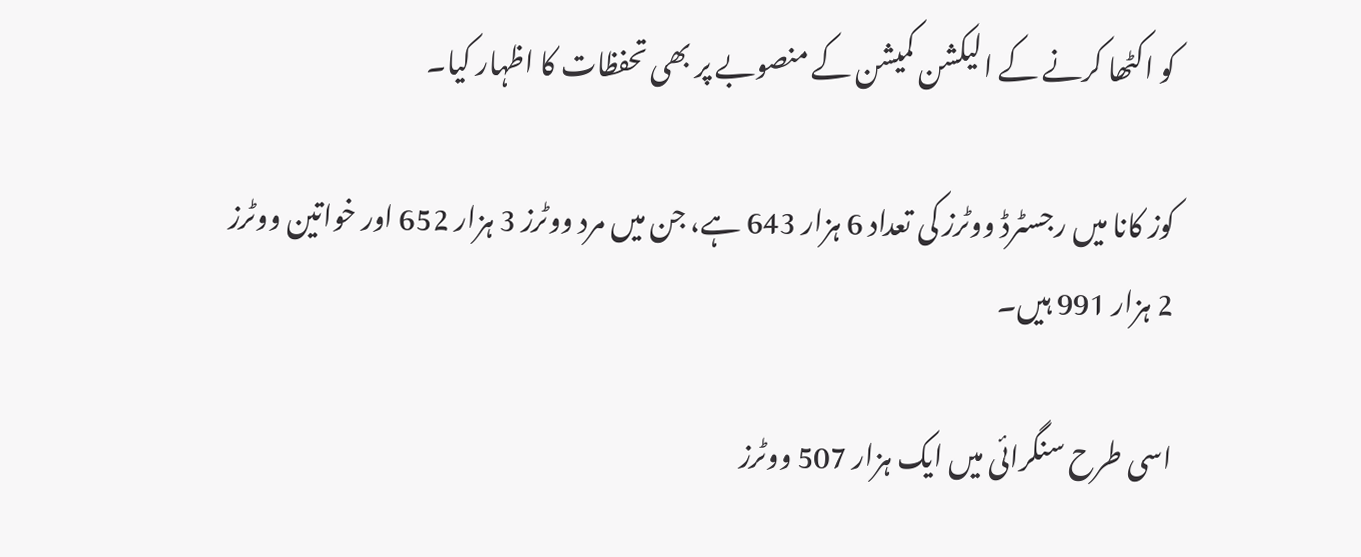کو اکٹھا کرنے کے الیکشن کمیشن کے منصوبے پر بھی تحفظات کا اظہار کیا۔

کوز کانا میں رجسٹرڈ ووٹرز کی تعداد 6 ہزار 643 ہے، جن میں مرد ووٹرز 3 ہزار 652 اور خواتین ووٹرز 2 ہزار 991 ہیں۔

اسی طرح سنگرائی میں ایک ہزار 507 ووٹرز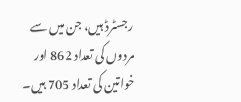رجسٹرڈ ہیں، جن میں سے مردوں کی تعداد 862 اور خواتین کی تعداد 705 ہیں۔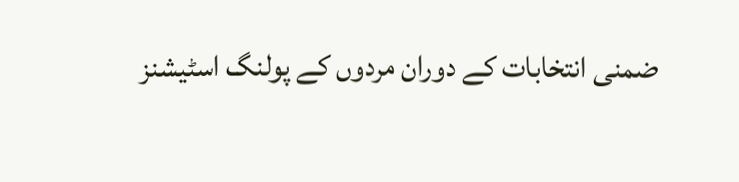ضمنی انتخابات کے دوران مردوں کے پولنگ اسٹیشنز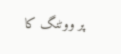پر ووٹنگ کا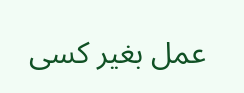عمل بغیر کسی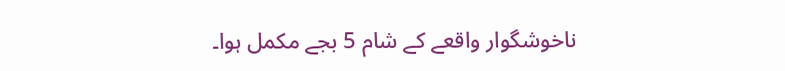ناخوشگوار واقعے کے شام 5 بجے مکمل ہوا۔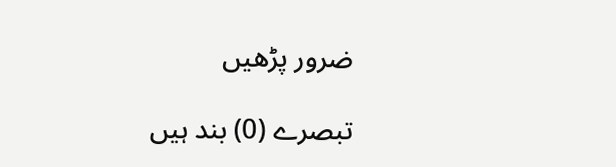ضرور پڑھیں

تبصرے (0) بند ہیں